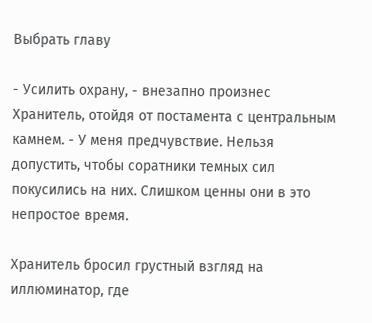Выбрать главу

- Усилить охрану, - внезапно произнес Хранитель, отойдя от постамента с центральным камнем. - У меня предчувствие. Нельзя допустить, чтобы соратники темных сил покусились на них. Слишком ценны они в это непростое время.

Хранитель бросил грустный взгляд на иллюминатор, где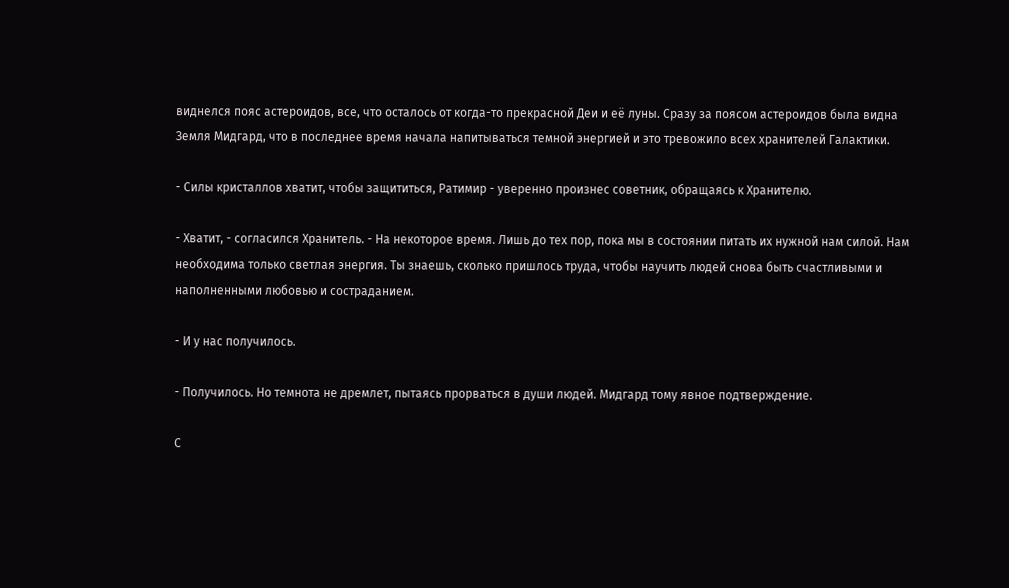виднелся пояс астероидов, все, что осталось от когда-то прекрасной Деи и её луны. Сразу за поясом астероидов была видна Земля Мидгард, что в последнее время начала напитываться темной энергией и это тревожило всех хранителей Галактики.

- Силы кристаллов хватит, чтобы защититься, Ратимир - уверенно произнес советник, обращаясь к Хранителю.

- Хватит, - согласился Хранитель. - На некоторое время. Лишь до тех пор, пока мы в состоянии питать их нужной нам силой. Нам необходима только светлая энергия. Ты знаешь, сколько пришлось труда, чтобы научить людей снова быть счастливыми и наполненными любовью и состраданием.

- И у нас получилось.

- Получилось. Но темнота не дремлет, пытаясь прорваться в души людей. Мидгард тому явное подтверждение.

С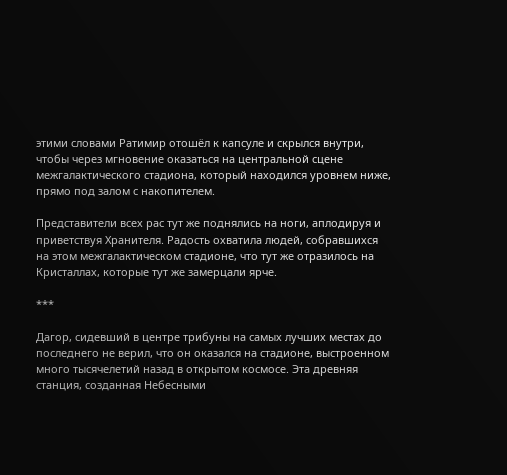этими словами Ратимир отошёл к капсуле и скрылся внутри, чтобы через мгновение оказаться на центральной сцене межгалактического стадиона, который находился уровнем ниже, прямо под залом с накопителем.

Представители всех рас тут же поднялись на ноги, аплодируя и приветствуя Хранителя. Радость охватила людей, собравшихся на этом межгалактическом стадионе, что тут же отразилось на Кристаллах, которые тут же замерцали ярче.

***

Дагор, сидевший в центре трибуны на самых лучших местах до последнего не верил, что он оказался на стадионе, выстроенном много тысячелетий назад в открытом космосе. Эта древняя станция, созданная Небесными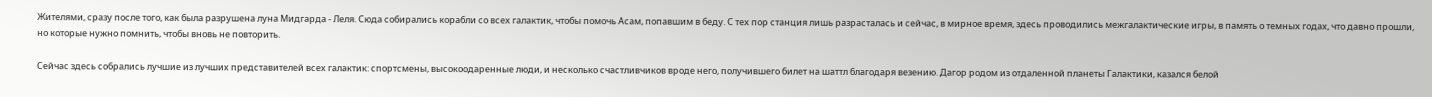Жителями, сразу после того, как была разрушена луна Мидгарда - Леля. Сюда собирались корабли со всех галактик, чтобы помочь Асам, попавшим в беду. С тех пор станция лишь разрасталась и сейчас, в мирное время, здесь проводились межгалактические игры, в память о темных годах, что давно прошли, но которые нужно помнить, чтобы вновь не повторить.

Сейчас здесь собрались лучшие из лучших представителей всех галактик: спортсмены, высокоодаренные люди, и несколько счастливчиков вроде него, получившего билет на шаттл благодаря везению. Дагор родом из отдаленной планеты Галактики, казался белой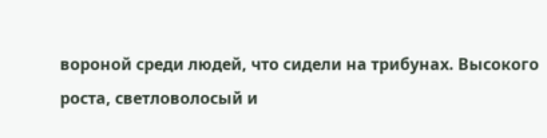вороной среди людей, что сидели на трибунах. Высокого роста, светловолосый и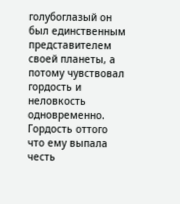голубоглазый он был единственным представителем своей планеты, а потому чувствовал гордость и неловкость одновременно. Гордость оттого что ему выпала честь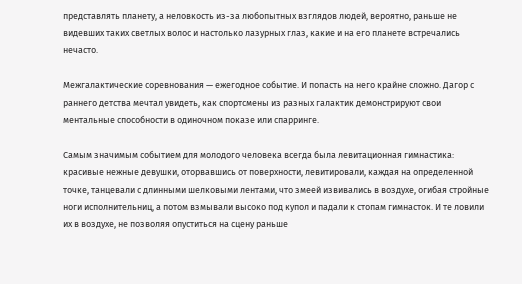представлять планету, а неловкость из-за любопытных взглядов людей, вероятно, раньше не видевших таких светлых волос и настолько лазурных глаз, какие и на его планете встречались нечасто.

Межгалактические соревнования — ежегодное событие. И попасть на него крайне сложно. Дагор с раннего детства мечтал увидеть, как спортсмены из разных галактик демонстрируют свои ментальные способности в одиночном показе или спарринге.

Самым значимым событием для молодого человека всегда была левитационная гимнастика: красивые нежные девушки, оторвавшись от поверхности, левитировали, каждая на определенной точке, танцевали с длинными шелковыми лентами, что змеей извивались в воздухе, огибая стройные ноги исполнительниц, а потом взмывали высоко под купол и падали к стопам гимнасток. И те ловили их в воздухе, не позволяя опуститься на сцену раньше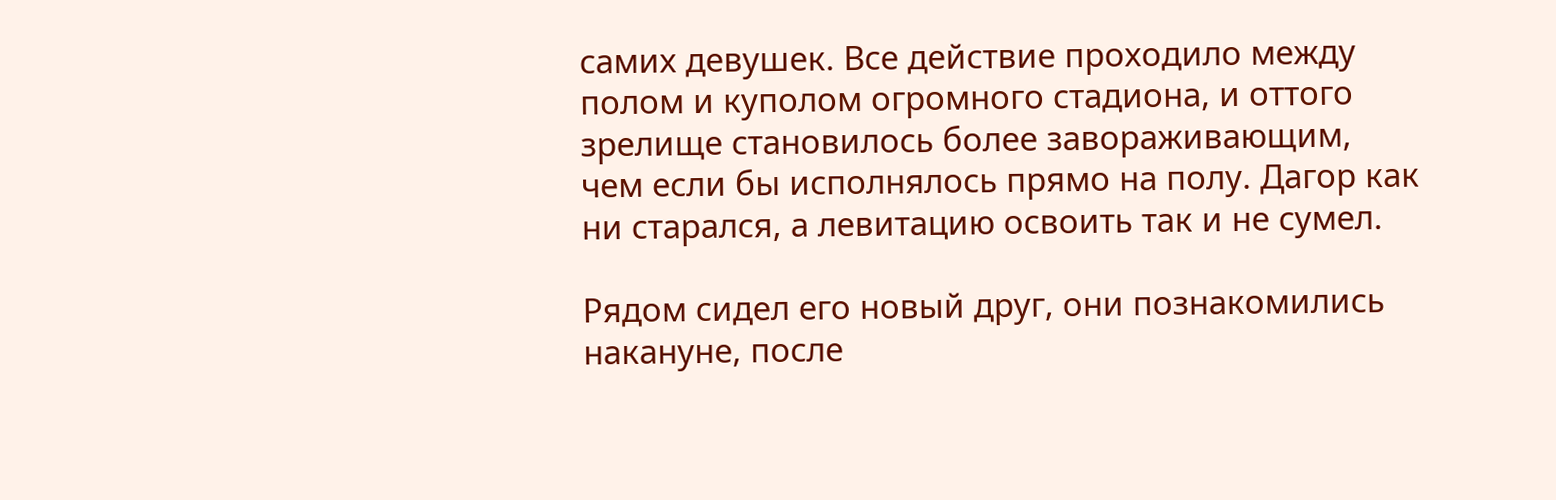самих девушек. Все действие проходило между полом и куполом огромного стадиона, и оттого зрелище становилось более завораживающим, чем если бы исполнялось прямо на полу. Дагор как ни старался, а левитацию освоить так и не сумел.

Рядом сидел его новый друг, они познакомились накануне, после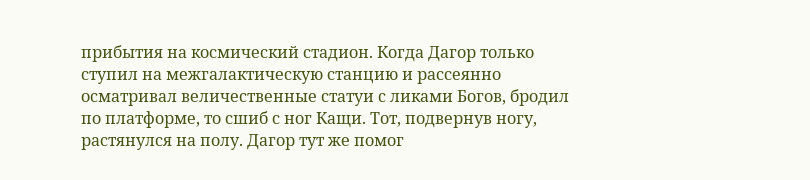прибытия на космический стадион. Когда Дагор только ступил на межгалактическую станцию и рассеянно осматривал величественные статуи с ликами Богов, бродил по платформе, то сшиб с ног Кащи. Тот, подвернув ногу, растянулся на полу. Дагор тут же помог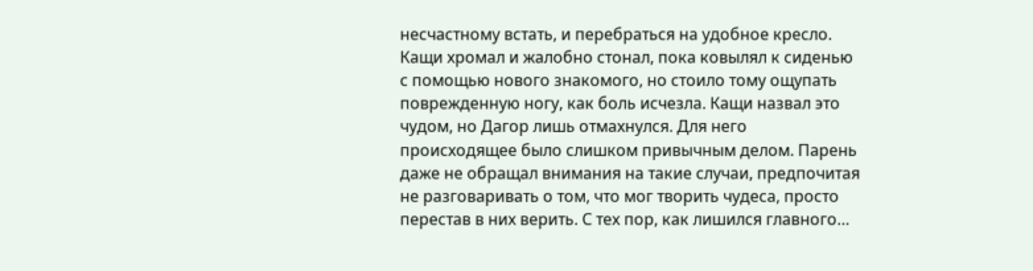несчастному встать, и перебраться на удобное кресло. Кащи хромал и жалобно стонал, пока ковылял к сиденью с помощью нового знакомого, но стоило тому ощупать поврежденную ногу, как боль исчезла. Кащи назвал это чудом, но Дагор лишь отмахнулся. Для него происходящее было слишком привычным делом. Парень даже не обращал внимания на такие случаи, предпочитая не разговаривать о том, что мог творить чудеса, просто перестав в них верить. С тех пор, как лишился главного…